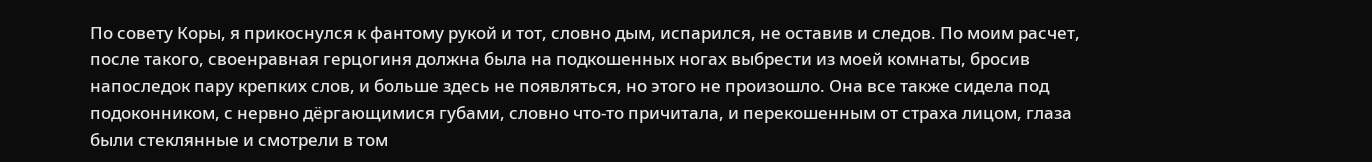По совету Коры, я прикоснулся к фантому рукой и тот, словно дым, испарился, не оставив и следов. По моим расчет, после такого, своенравная герцогиня должна была на подкошенных ногах выбрести из моей комнаты, бросив напоследок пару крепких слов, и больше здесь не появляться, но этого не произошло. Она все также сидела под подоконником, с нервно дёргающимися губами, словно что-то причитала, и перекошенным от страха лицом, глаза были стеклянные и смотрели в том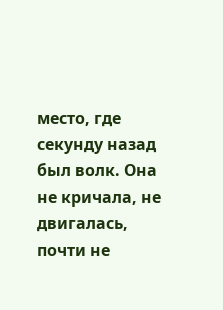место, где секунду назад был волк. Она не кричала, не двигалась, почти не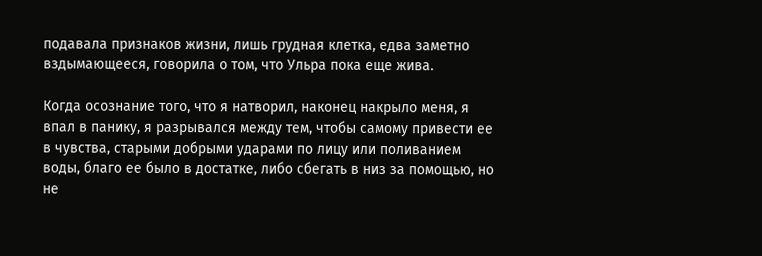подавала признаков жизни, лишь грудная клетка, едва заметно вздымающееся, говорила о том, что Ульра пока еще жива.

Когда осознание того, что я натворил, наконец накрыло меня, я впал в панику, я разрывался между тем, чтобы самому привести ее в чувства, старыми добрыми ударами по лицу или поливанием воды, благо ее было в достатке, либо сбегать в низ за помощью, но не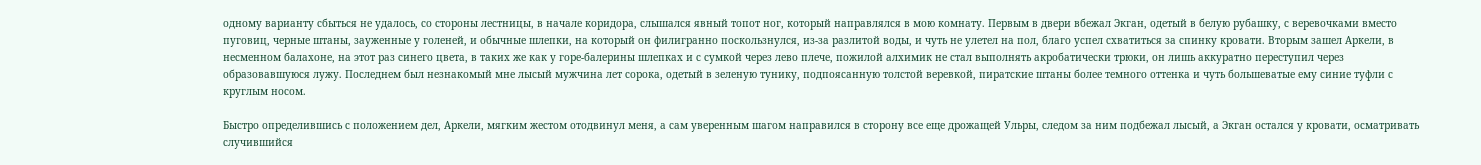одному варианту сбыться не удалось, со стороны лестницы, в начале коридора, слышался явный топот ног, который направлялся в мою комнату. Первым в двери вбежал Экган, одетый в белую рубашку, с веревочками вместо пуговиц, черные штаны, зауженные у голеней, и обычные шлепки, на который он филигранно поскользнулся, из-за разлитой воды, и чуть не улетел на пол, благо успел схватиться за спинку кровати. Вторым зашел Аркели, в несменном балахоне, на этот раз синего цвета, в таких же как у горе-балерины шлепках и с сумкой через лево плече, пожилой алхимик не стал выполнять акробатически трюки, он лишь аккуратно переступил через образовавшуюся лужу. Последнем был незнакомый мне лысый мужчина лет сорока, одетый в зеленую тунику, подпоясанную толстой веревкой, пиратские штаны более темного оттенка и чуть большеватые ему синие туфли с круглым носом.

Быстро определившись с положением дел, Аркели, мягким жестом отодвинул меня, а сам уверенным шагом направился в сторону все еще дрожащей Ульры, следом за ним подбежал лысый, а Экган остался у кровати, осматривать случившийся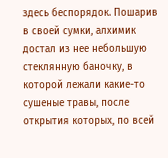здесь беспорядок. Пошарив в своей сумки, алхимик достал из нее небольшую стеклянную баночку, в которой лежали какие-то сушеные травы, после открытия которых, по всей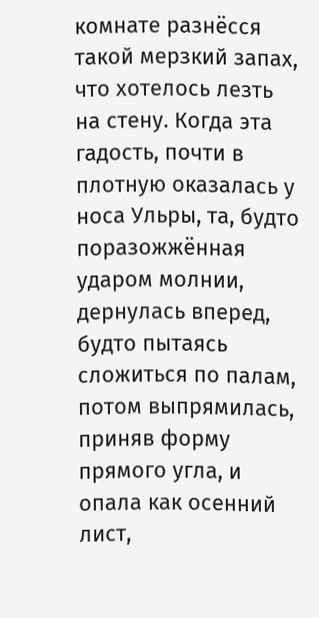комнате разнёсся такой мерзкий запах, что хотелось лезть на стену. Когда эта гадость, почти в плотную оказалась у носа Ульры, та, будто поразожжённая ударом молнии, дернулась вперед, будто пытаясь сложиться по палам, потом выпрямилась, приняв форму прямого угла, и опала как осенний лист,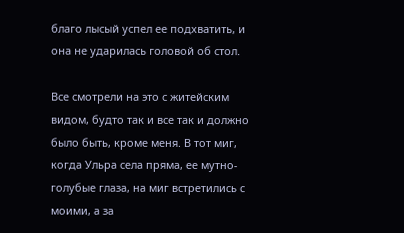благо лысый успел ее подхватить, и она не ударилась головой об стол.

Все смотрели на это с житейским видом, будто так и все так и должно было быть, кроме меня. В тот миг, когда Ульра села пряма, ее мутно-голубые глаза, на миг встретились с моими, а за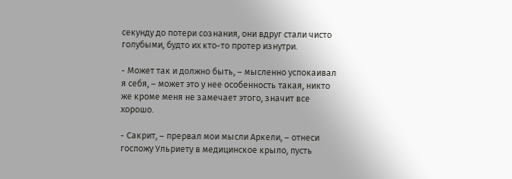секунду до потери сознания, они вдруг стали чисто голубыми, будто их кто-то протер изнутри.

- Может так и должно быть, – мысленно успокаивал я себя, – может это у нее особенность такая, никто же кроме меня не замечает этого, значит все хорошо.

- Сакрит, – прервал мои мысли Аркели, – отнеси госпожу Ульриету в медицинское крыло, пусть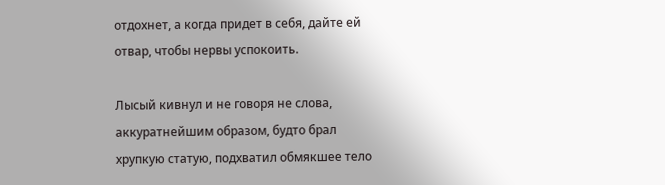отдохнет, а когда придет в себя, дайте ей отвар, чтобы нервы успокоить.

Лысый кивнул и не говоря не слова, аккуратнейшим образом, будто брал хрупкую статую, подхватил обмякшее тело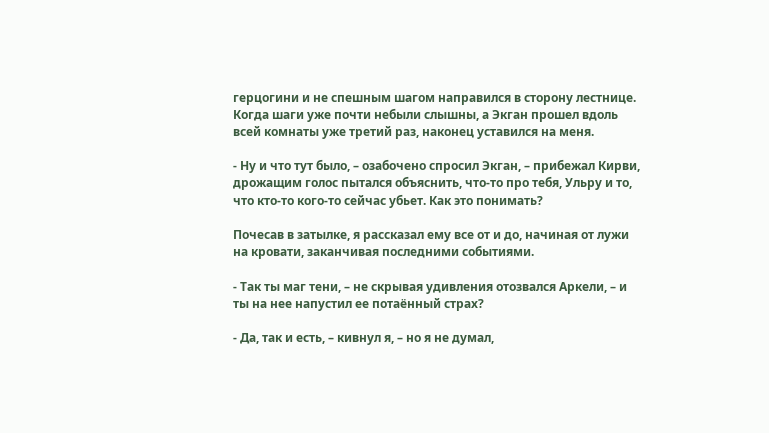герцогини и не спешным шагом направился в сторону лестнице. Когда шаги уже почти небыли слышны, а Экган прошел вдоль всей комнаты уже третий раз, наконец уставился на меня.

- Ну и что тут было, – озабочено спросил Экган, – прибежал Кирви, дрожащим голос пытался объяснить, что-то про тебя, Ульру и то, что кто-то кого-то сейчас убьет. Как это понимать?

Почесав в затылке, я рассказал ему все от и до, начиная от лужи на кровати, заканчивая последними событиями.

- Так ты маг тени, – не скрывая удивления отозвался Аркели, – и ты на нее напустил ее потаённый страх?

- Да, так и есть, – кивнул я, – но я не думал,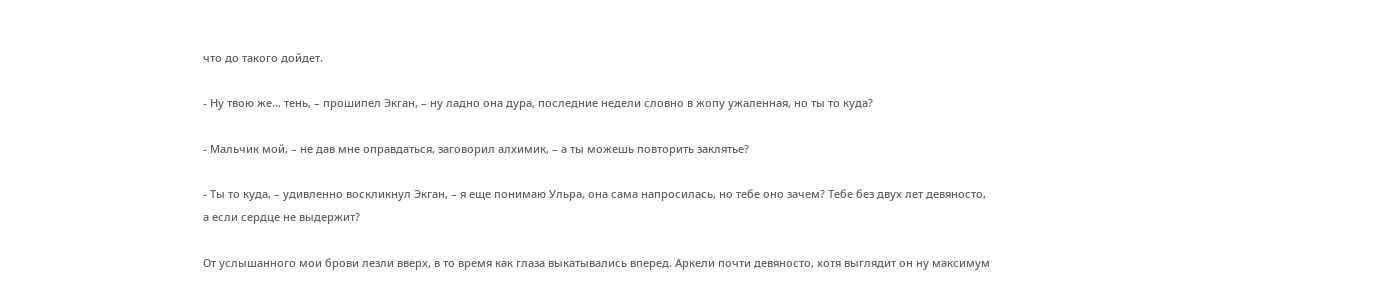что до такого дойдет.

- Ну твою же… тень, – прошипел Экган, – ну ладно она дура, последние недели словно в жопу ужаленная, но ты то куда?

- Мальчик мой, – не дав мне оправдаться, заговорил алхимик, – а ты можешь повторить заклятье?

- Ты то куда, – удивленно воскликнул Экган, – я еще понимаю Ульра, она сама напросилась, но тебе оно зачем? Тебе без двух лет девяносто, а если сердце не выдержит?

От услышанного мои брови лезли вверх, в то время как глаза выкатывались вперед. Аркели почти девяносто, хотя выглядит он ну максимум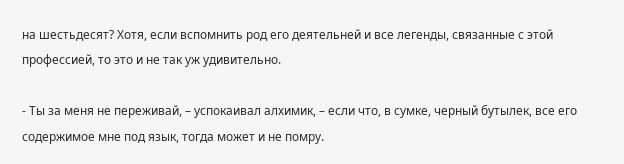на шестьдесят? Хотя, если вспомнить род его деятельней и все легенды, связанные с этой профессией, то это и не так уж удивительно.

- Ты за меня не переживай, – успокаивал алхимик, – если что, в сумке, черный бутылек, все его содержимое мне под язык, тогда может и не помру.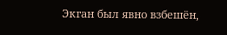Экган был явно взбешён,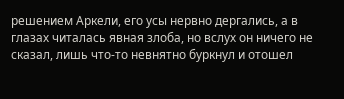решением Аркели, его усы нервно дергались, а в глазах читалась явная злоба, но вслух он ничего не сказал, лишь что-то невнятно буркнул и отошел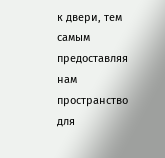к двери, тем самым предоставляя нам пространство для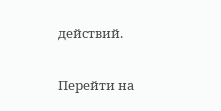действий.

Перейти на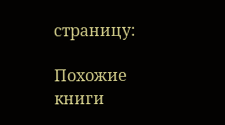страницу:

Похожие книги